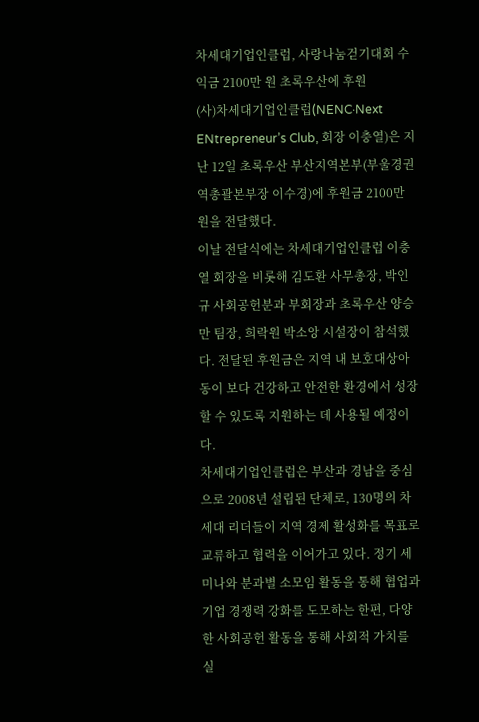차세대기업인클럽, 사랑나눔걷기대회 수익금 2100만 원 초록우산에 후원
(사)차세대기업인클럽(NENC·Next ENtrepreneur’s Club, 회장 이충열)은 지난 12일 초록우산 부산지역본부(부울경권역총괄본부장 이수경)에 후원금 2100만 원을 전달했다.
이날 전달식에는 차세대기업인클럽 이충열 회장을 비롯해 김도환 사무총장, 박인규 사회공헌분과 부회장과 초록우산 양승만 팀장, 희락원 박소앙 시설장이 참석했다. 전달된 후원금은 지역 내 보호대상아동이 보다 건강하고 안전한 환경에서 성장할 수 있도록 지원하는 데 사용될 예정이다.
차세대기업인클럽은 부산과 경남을 중심으로 2008년 설립된 단체로, 130명의 차세대 리더들이 지역 경제 활성화를 목표로 교류하고 협력을 이어가고 있다. 정기 세미나와 분과별 소모임 활동을 통해 협업과 기업 경쟁력 강화를 도모하는 한편, 다양한 사회공헌 활동을 통해 사회적 가치를 실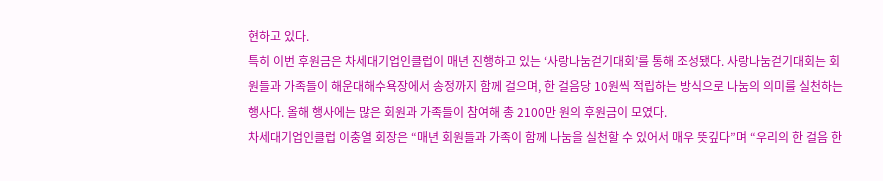현하고 있다.
특히 이번 후원금은 차세대기업인클럽이 매년 진행하고 있는 ‘사랑나눔걷기대회’를 통해 조성됐다. 사랑나눔걷기대회는 회원들과 가족들이 해운대해수욕장에서 송정까지 함께 걸으며, 한 걸음당 10원씩 적립하는 방식으로 나눔의 의미를 실천하는 행사다. 올해 행사에는 많은 회원과 가족들이 참여해 총 2100만 원의 후원금이 모였다.
차세대기업인클럽 이충열 회장은 “매년 회원들과 가족이 함께 나눔을 실천할 수 있어서 매우 뜻깊다”며 “우리의 한 걸음 한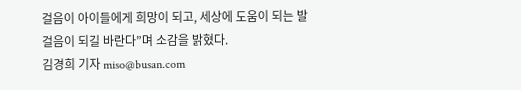걸음이 아이들에게 희망이 되고, 세상에 도움이 되는 발걸음이 되길 바란다”며 소감을 밝혔다.
김경희 기자 miso@busan.com